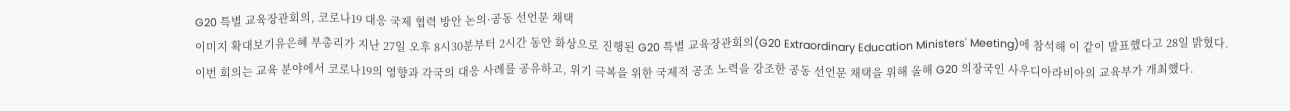G20 특별 교육장관회의, 코로나19 대응 국제 협력 방안 논의·공동 선언문 채택
이미지 확대보기유은혜 부총리가 지난 27일 오후 8시30분부터 2시간 동안 화상으로 진행된 G20 특별 교육장관회의(G20 Extraordinary Education Ministers' Meeting)에 참석해 이 같이 발표했다고 28일 밝혔다.
이번 회의는 교육 분야에서 코로나19의 영향과 각국의 대응 사례를 공유하고, 위기 극복을 위한 국제적 공조 노력을 강조한 공동 선언문 채택을 위해 올해 G20 의장국인 사우디아라비아의 교육부가 개최했다.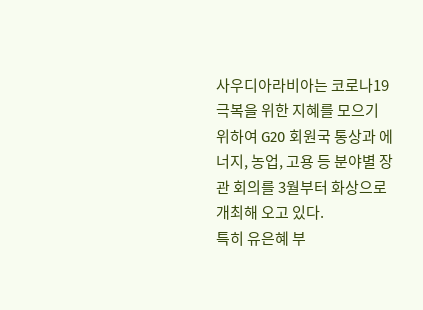사우디아라비아는 코로나19 극복을 위한 지혜를 모으기 위하여 G20 회원국 통상과 에너지, 농업, 고용 등 분야별 장관 회의를 3월부터 화상으로 개최해 오고 있다.
특히 유은혜 부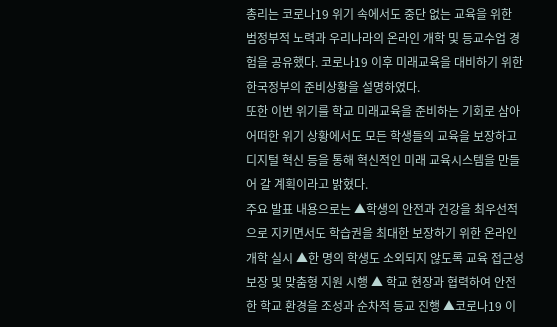총리는 코로나19 위기 속에서도 중단 없는 교육을 위한 범정부적 노력과 우리나라의 온라인 개학 및 등교수업 경험을 공유했다. 코로나19 이후 미래교육을 대비하기 위한 한국정부의 준비상황을 설명하였다.
또한 이번 위기를 학교 미래교육을 준비하는 기회로 삼아 어떠한 위기 상황에서도 모든 학생들의 교육을 보장하고 디지털 혁신 등을 통해 혁신적인 미래 교육시스템을 만들어 갈 계획이라고 밝혔다.
주요 발표 내용으로는 ▲학생의 안전과 건강을 최우선적으로 지키면서도 학습권을 최대한 보장하기 위한 온라인 개학 실시 ▲한 명의 학생도 소외되지 않도록 교육 접근성 보장 및 맞춤형 지원 시행 ▲ 학교 현장과 협력하여 안전한 학교 환경을 조성과 순차적 등교 진행 ▲코로나19 이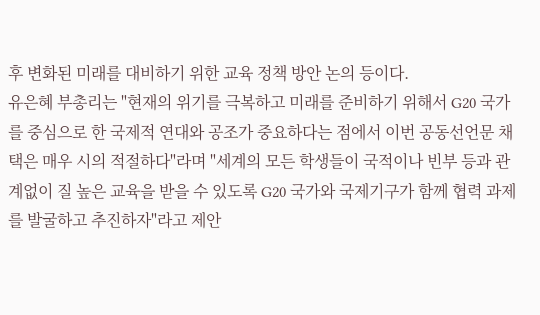후 변화된 미래를 대비하기 위한 교육 정책 방안 논의 등이다.
유은혜 부총리는 "현재의 위기를 극복하고 미래를 준비하기 위해서 G20 국가를 중심으로 한 국제적 연대와 공조가 중요하다는 점에서 이번 공동선언문 채택은 매우 시의 적절하다"라며 "세계의 모든 학생들이 국적이나 빈부 등과 관계없이 질 높은 교육을 받을 수 있도록 G20 국가와 국제기구가 함께 협력 과제를 발굴하고 추진하자"라고 제안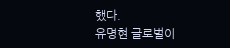했다.
유명현 글로벌이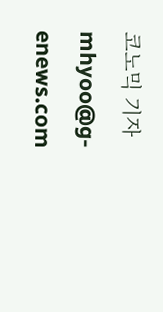코노믹 기자 mhyoo@g-enews.com